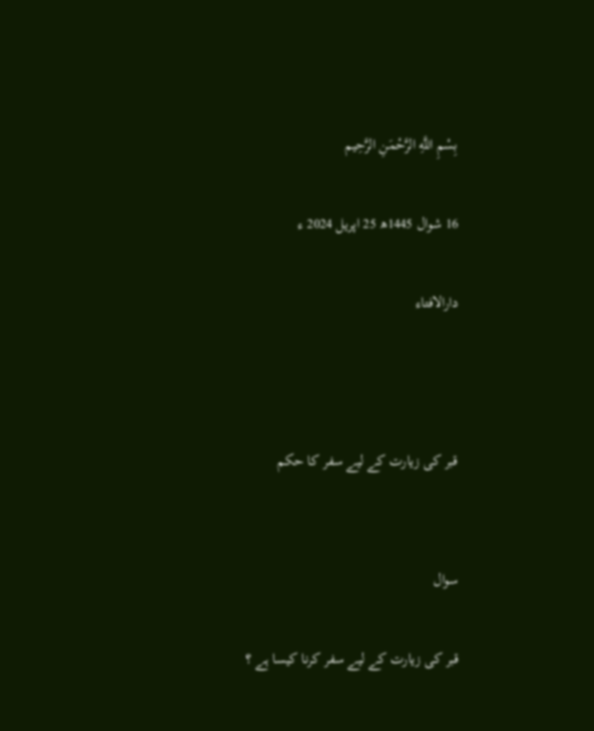بِسْمِ اللَّهِ الرَّحْمَنِ الرَّحِيم

16 شوال 1445ھ 25 اپریل 2024 ء

دارالافتاء



قبر کی زیارت کے لیے سفر کا حکم


سوال

قبر کی زیارت کے لیے سفر کرنا کیسا ہے ؟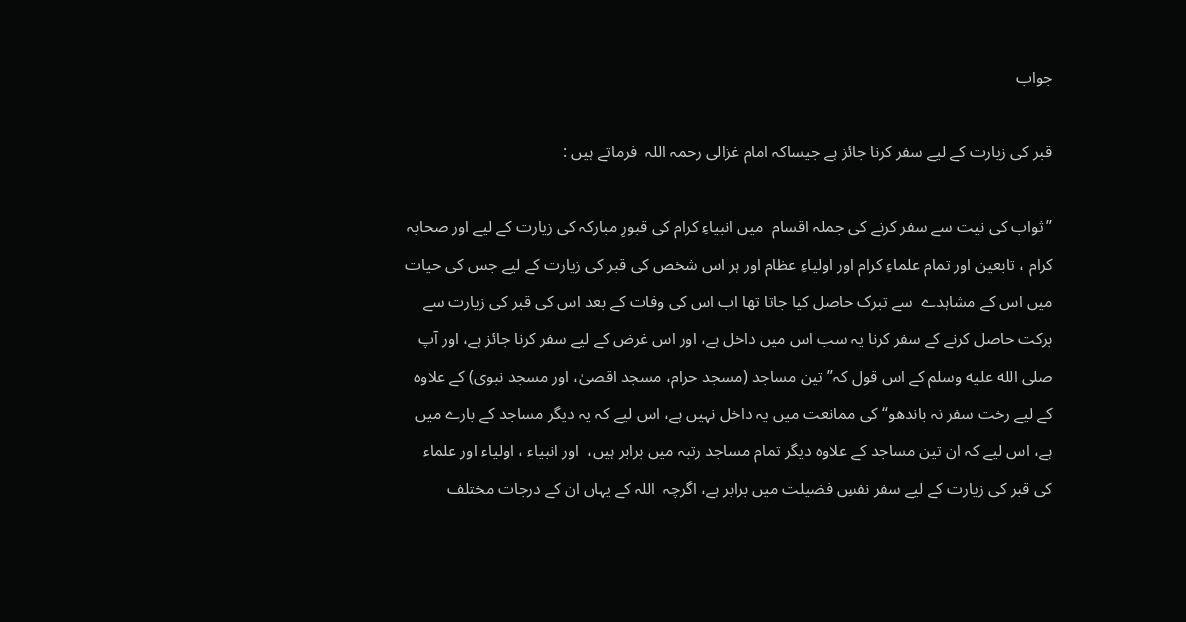جواب

قبر کی زیارت کے لیے سفر کرنا جائز ہے جیساکہ امام غزالی رحمہ اللہ  فرماتے ہیں :

’’ثواب کی نیت سے سفر کرنے کی جملہ اقسام  میں انبیاءِ کرام کی قبورِ مبارکہ کی زیارت کے لیے اور صحابہ کرام ، تابعین اور تمام علماءِ کرام اور اولیاءِ عظام اور ہر اس شخص کی قبر کی زیارت کے لیے جس کی حیات میں اس کے مشاہدے  سے تبرک حاصل کیا جاتا تھا اب اس کی وفات کے بعد اس کی قبر کی زیارت سے برکت حاصل کرنے کے سفر کرنا یہ سب اس میں داخل ہے، اور اس غرض کے لیے سفر کرنا جائز ہے، اور آپ صلى الله عليه وسلم کے اس قول کہ” تین مساجد (مسجد حرام، مسجد اقصیٰ، اور مسجد نبوی) کے علاوہ  کے لیے رخت سفر نہ باندھو“ کی ممانعت میں یہ داخل نہیں ہے، اس لیے کہ یہ دیگر مساجد کے بارے میں ہے، اس لیے کہ ان تین مساجد کے علاوہ دیگر تمام مساجد رتبہ میں برابر ہیں،  اور انبیاء ، اولیاء اور علماء کی قبر کی زیارت کے لیے سفر نفسِ فضیلت میں برابر ہے، اگرچہ  اللہ کے یہاں ان کے درجات مختلف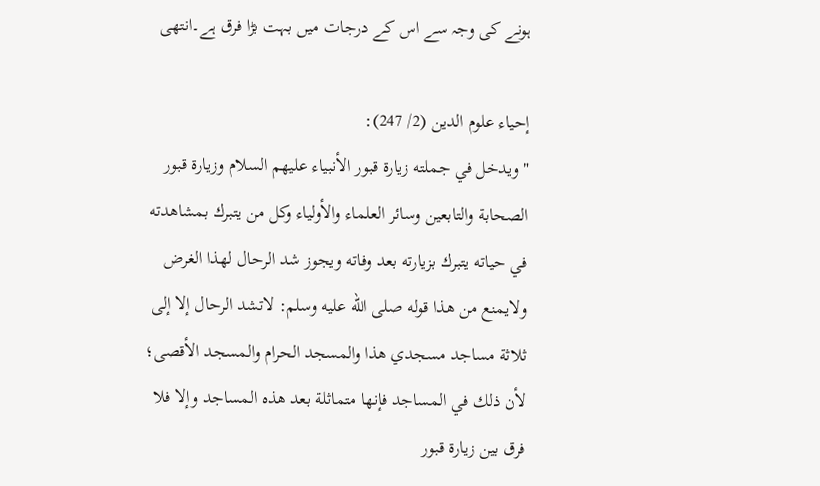ہونے کی وجہ سے اس کے درجات میں بہت بڑا فرق ہے۔انتھی

إحياء علوم الدين (2/ 247):
"ويدخل في جملته زيارة قبور الأنبياء عليهم السلام وزيارة قبور الصحابة والتابعين وسائر العلماء والأولياء وكل من يتبرك بمشاهدته في حياته يتبرك بزيارته بعد وفاته ويجوز شد الرحال لهذا الغرض ولايمنع من هذا قوله صلى الله عليه وسلم: لاتشد الرحال إلا إلى ثلاثة مساجد مسجدي هذا والمسجد الحرام والمسجد الأقصى؛ لأن ذلك في المساجد فإنها متماثلة بعد هذه المساجد وإلا فلا فرق بين زيارة قبور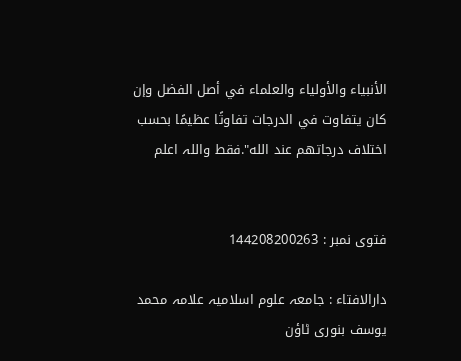الأنبياء والأولياء والعلماء في أصل الفضل وإن كان يتفاوت في الدرجات تفاوتًا عظيمًا بحسب اختلاف درجاتهم عند الله".فقط واللہ اعلم


فتوی نمبر : 144208200263

دارالافتاء : جامعہ علوم اسلامیہ علامہ محمد یوسف بنوری ٹاؤن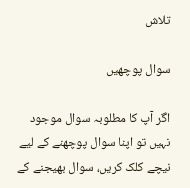تلاش

سوال پوچھیں

اگر آپ کا مطلوبہ سوال موجود نہیں تو اپنا سوال پوچھنے کے لیے نیچے کلک کریں، سوال بھیجنے کے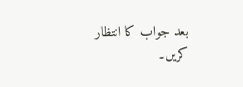بعد جواب کا انتظار کریں۔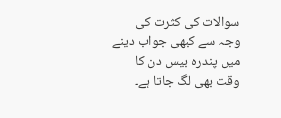سوالات کی کثرت کی وجہ سے کبھی جواب دینے میں پندرہ بیس دن کا وقت بھی لگ جاتا ہے۔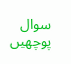سوال پوچھیں